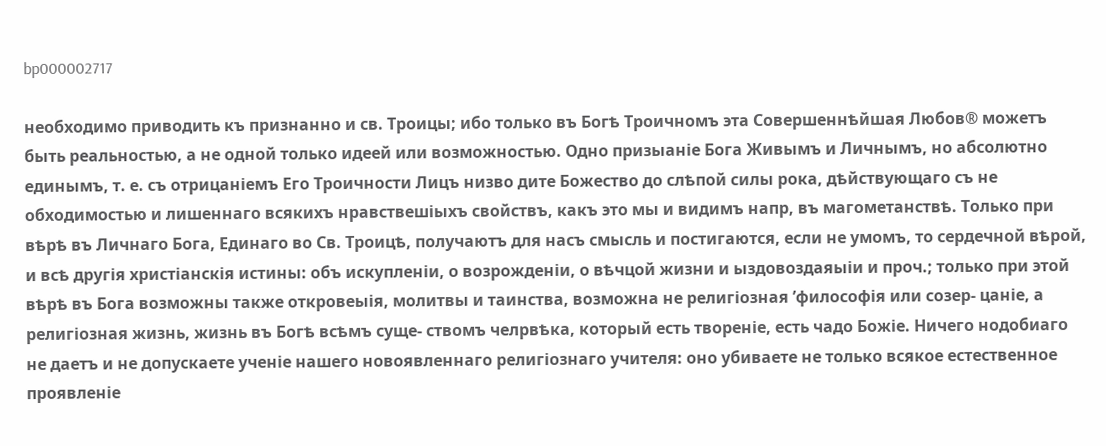bp000002717

необходимо приводить къ признанно и св. Троицы; ибо только въ Богѣ Троичномъ эта Совершеннѣйшая Любов® можетъ быть реальностью, а не одной только идеей или возможностью. Одно призыаніе Бога Живымъ и Личнымъ, но абсолютно единымъ, т. е. съ отрицаніемъ Его Троичности Лицъ низво дите Божество до слѣпой силы рока, дѣйствующаго съ не обходимостью и лишеннаго всякихъ нравствешіыхъ свойствъ, какъ это мы и видимъ напр, въ магометанствѣ. Только при вѣрѣ въ Личнаго Бога, Единаго во Св. Троицѣ, получаютъ для насъ смысль и постигаются, если не умомъ, то сердечной вѣрой, и всѣ другія христіанскія истины: объ искупленіи, о возрожденіи, о вѣчцой жизни и ыздовоздаяыіи и проч.; только при этой вѣрѣ въ Бога возможны также откровеыія, молитвы и таинства, возможна не религіозная ’философія или созер- цаніе, а религіозная жизнь, жизнь въ Богѣ всѣмъ суще- ствомъ челрвѣка, который есть твореніе, есть чадо Божіе. Ничего нодобиаго не даетъ и не допускаете ученіе нашего новоявленнаго религіознаго учителя: оно убиваете не только всякое естественное проявленіе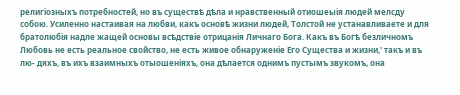религіозныхъ потребностей, но въ существѣ дѣла и нравственный отиошеыія людей мелсду собою. Усиленно настаивая на любви, какъ основѣ жизни людей, Толстой не устанавливаете и для братолюбія надле жащей основы всѣдствіе отрицанія Личнаго Бога. Какъ въ Богѣ безличномъ Любовь не есть реальное свойство, не есть живое обнаруженіе Его Существа и жизни,' такъ и въ лю- дяхъ, въ ихъ взаимныхъ отыошеніяхъ, она дѣлается однимъ пустымъ звукомъ, она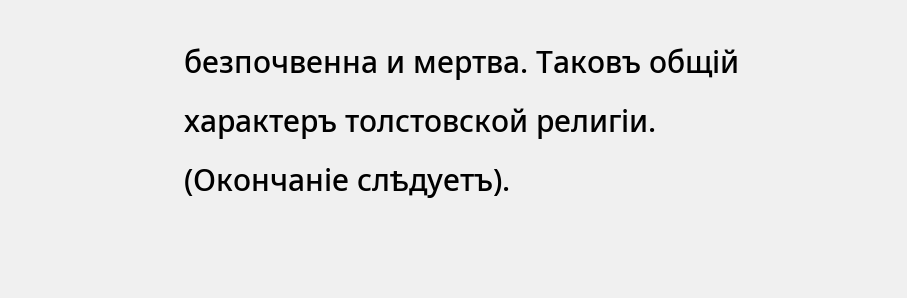безпочвенна и мертва. Таковъ общій характеръ толстовской религіи. (Окончаніе слѣдуетъ).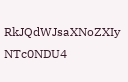RkJQdWJsaXNoZXIy NTc0NDU4